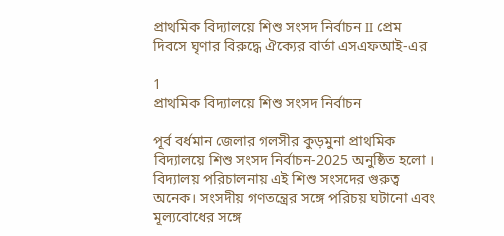প্রাথমিক বিদ্যালয়ে শিশু সংসদ নির্বাচন II প্রেম দিবসে ঘৃণার বিরুদ্ধে ঐক্যের বার্তা এসএফআই-এর

1
প্রাথমিক বিদ্যালয়ে শিশু সংসদ নির্বাচন

পূর্ব বর্ধমান জেলার গলসীর কুড়মুনা প্রাথমিক বিদ্যালয়ে শিশু সংসদ নির্বাচন-2025 অনুষ্ঠিত হলো । বিদ্যালয় পরিচালনায় এই শিশু সংসদের গুরুত্ব অনেক। সংসদীয় গণতন্ত্রের সঙ্গে পরিচয় ঘটানো এবং মূল্যবোধের সঙ্গে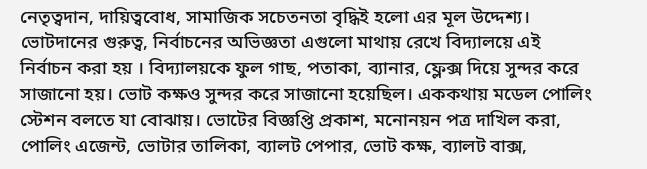নেতৃত্বদান, দায়িত্ববোধ, সামাজিক সচেতনতা বৃদ্ধিই হলো এর মূল উদ্দেশ্য। ভোটদানের গুরুত্ব, নির্বাচনের অভিজ্ঞতা এগুলো মাথায় রেখে বিদ্যালয়ে এই নির্বাচন করা হয় । বিদ্যালয়কে ফুল গাছ, পতাকা, ব্যানার, ফ্লেক্স দিয়ে সুন্দর করে সাজানো হয়। ভোট কক্ষও সুন্দর করে সাজানো হয়েছিল। এককথায় মডেল পোলিং স্টেশন বলতে যা বোঝায়। ভোটের বিজ্ঞপ্তি প্রকাশ, মনোনয়ন পত্র দাখিল করা, পোলিং এজেন্ট, ভোটার তালিকা, ব্যালট পেপার, ভোট কক্ষ, ব্যালট বাক্স,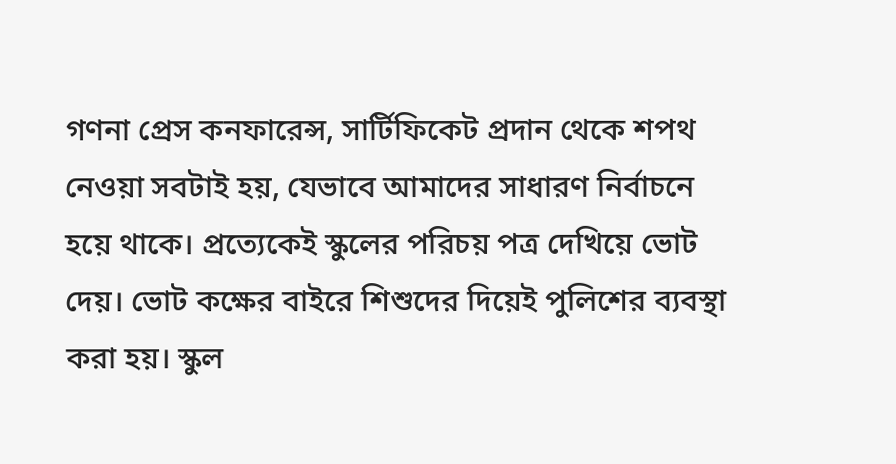গণনা প্রেস কনফারেন্স, সার্টিফিকেট প্রদান থেকে শপথ নেওয়া সবটাই হয়, যেভাবে আমাদের সাধারণ নির্বাচনে হয়ে থাকে। প্রত্যেকেই স্কুলের পরিচয় পত্র দেখিয়ে ভোট দেয়। ভোট কক্ষের বাইরে শিশুদের দিয়েই পুলিশের ব্যবস্থা করা হয়। স্কুল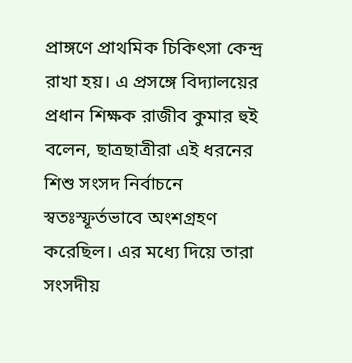প্রাঙ্গণে প্রাথমিক চিকিৎসা কেন্দ্র রাখা হয়। এ প্রসঙ্গে বিদ্যালয়ের প্রধান শিক্ষক রাজীব কুমার হুই বলেন, ছাত্রছাত্রীরা এই ধরনের শিশু সংসদ নির্বাচনে স্বতঃস্ফূর্তভাবে অংশগ্রহণ করেছিল। এর মধ্যে দিয়ে তারা সংসদীয়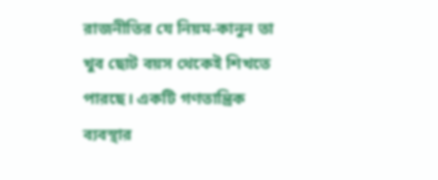রাজনীতির যে নিয়ম-কানুন তা খুব ছোট বয়স থেকেই শিখতে পারছে। একটি গণতান্ত্রিক ব্যবস্থার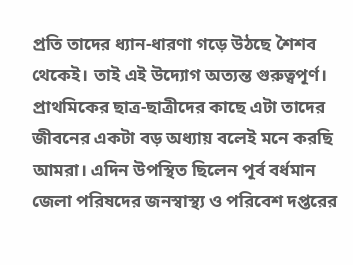প্রতি তাদের ধ্যান-ধারণা গড়ে উঠছে শৈশব থেকেই। তাই এই উদ্যোগ অত্যন্ত গুরুত্বপূর্ণ। প্রাথমিকের ছাত্র-ছাত্রীদের কাছে এটা তাদের জীবনের একটা বড় অধ্যায় বলেই মনে করছি আমরা। এদিন উপস্থিত ছিলেন পূর্ব বর্ধমান জেলা পরিষদের জনস্বাস্থ্য ও পরিবেশ দপ্তরের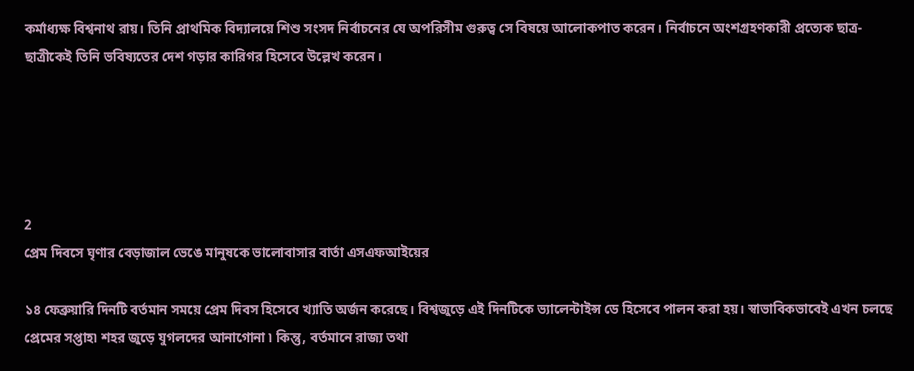কর্মাধ্যক্ষ বিশ্বনাথ রায়। তিনি প্রাথমিক বিদ্যালয়ে শিশু সংসদ নির্বাচনের যে অপরিসীম গুরুত্ব সে বিষয়ে আলোকপাত করেন। নির্বাচনে অংশগ্রহণকারী প্রত্যেক ছাত্র-ছাত্রীকেই তিনি ভবিষ্যতের দেশ গড়ার কারিগর হিসেবে উল্লেখ করেন।





2
প্রেম দিবসে ঘৃণার বেড়াজাল ভেঙে মানুষকে ভালোবাসার বার্তা এসএফআইয়ের

১৪ ফেব্রুয়ারি দিনটি বর্তমান সময়ে প্রেম দিবস হিসেবে খ্যাতি অর্জন করেছে। বিশ্বজুড়ে এই দিনটিকে ভ্যালেন্টাইন্স ডে হিসেবে পালন করা হয়। স্বাভাবিকভাবেই এখন চলছে প্রেমের সপ্তাহ৷ শহর জুড়ে যুগলদের আনাগোনা ৷ কিন্তু, বর্তমানে রাজ্য তথা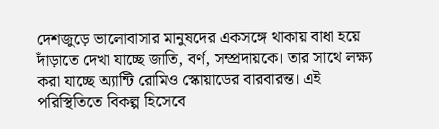দেশজুড়ে ভালোবাসার মানুষদের একসঙ্গে থাকায় বাধা হয়ে দাঁড়াতে দেখা যাচ্ছে জাতি, বর্ণ, সম্প্রদায়কে। তার সাথে লক্ষ্য করা যাচ্ছে অ্যান্টি রোমিও স্কোয়াডের বারবারন্ত। এই পরিস্থিতিতে বিকল্প হিসেবে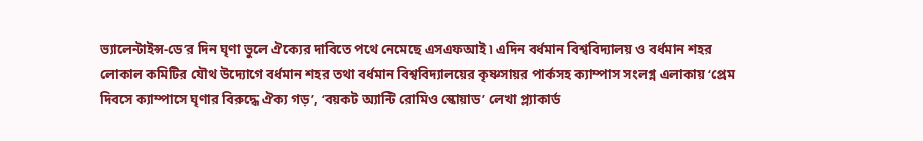ভ্যালেন্টাইন্স-ডে’র দিন ঘৃণা ভুলে ঐক্যের দাবিতে পথে নেমেছে এসএফআই ৷ এদিন বর্ধমান বিশ্ববিদ্যালয় ও বর্ধমান শহর লোকাল কমিটির যৌথ উদ্যোগে বর্ধমান শহর তথা বর্ধমান বিশ্ববিদ্যালয়ের কৃষ্ণসায়র পার্কসহ ক্যাম্পাস সংলগ্ন এলাকায় ‘প্রেম দিবসে ক্যাম্পাসে ঘৃণার বিরুদ্ধে ঐক্য গড়’, ‘বয়কট অ্যান্টি রোমিও স্কোয়াড’ লেখা প্ল্যাকার্ড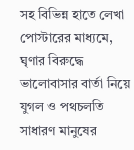সহ বিভিন্ন হাতে লেখা পোস্টারের মাধ্যমে, ঘৃণার বিরুদ্ধে ভালোবাসার বার্তা নিয়ে যুগল ও পথচলতি সাধারণ মানুষের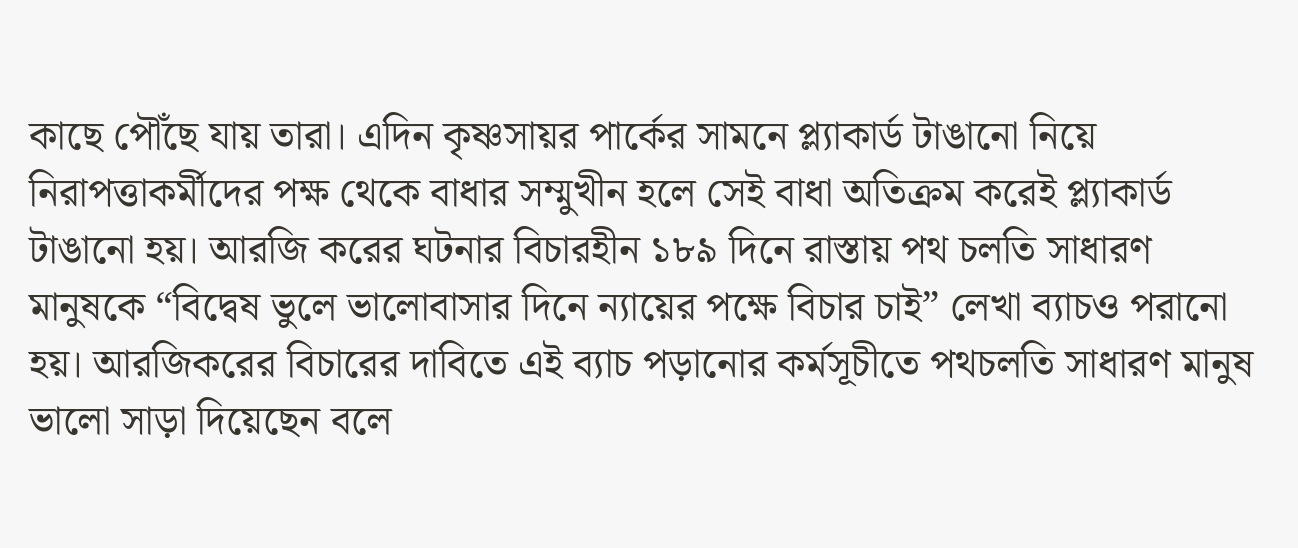কাছে পৌঁছে যায় তারা। এদিন কৃষ্ণসায়র পার্কের সামনে প্ল্যাকার্ড টাঙানো নিয়ে নিরাপত্তাকর্মীদের পক্ষ থেকে বাধার সম্মুখীন হলে সেই বাধা অতিক্রম করেই প্ল্যাকার্ড টাঙানো হয়। আরজি করের ঘটনার বিচারহীন ১৮৯ দিনে রাস্তায় পথ চলতি সাধারণ মানুষকে “বিদ্বেষ ভুলে ভালোবাসার দিনে ন্যায়ের পক্ষে বিচার চাই” লেখা ব্যাচও পরানো হয়। আরজিকরের বিচারের দাবিতে এই ব্যাচ পড়ানোর কর্মসূচীতে পথচলতি সাধারণ মানুষ ভালো সাড়া দিয়েছেন বলে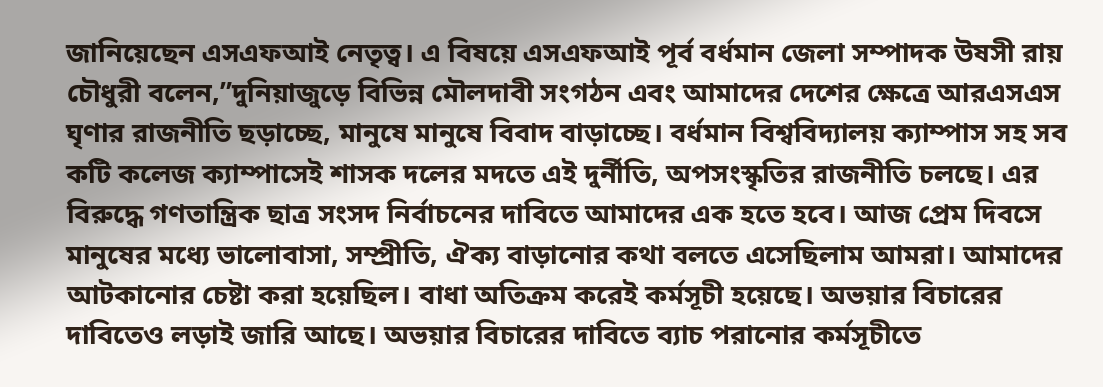জানিয়েছেন এসএফআই নেতৃত্ব। এ বিষয়ে এসএফআই পূর্ব বর্ধমান জেলা সম্পাদক উষসী রায় চৌধুরী বলেন,”দুনিয়াজুড়ে বিভিন্ন মৌলদাবী সংগঠন এবং আমাদের দেশের ক্ষেত্রে আরএসএস ঘৃণার রাজনীতি ছড়াচ্ছে, মানুষে মানুষে বিবাদ বাড়াচ্ছে। বর্ধমান বিশ্ববিদ্যালয় ক্যাম্পাস সহ সব কটি কলেজ ক্যাম্পাসেই শাসক দলের মদতে এই দুর্নীতি, অপসংস্কৃতির রাজনীতি চলছে। এর বিরুদ্ধে গণতান্ত্রিক ছাত্র সংসদ নির্বাচনের দাবিতে আমাদের এক হতে হবে। আজ প্রেম দিবসে মানুষের মধ্যে ভালোবাসা, সম্প্রীতি, ঐক্য বাড়ানোর কথা বলতে এসেছিলাম আমরা। আমাদের আটকানোর চেষ্টা করা হয়েছিল। বাধা অতিক্রম করেই কর্মসূচী হয়েছে। অভয়ার বিচারের দাবিতেও লড়াই জারি আছে। অভয়ার বিচারের দাবিতে ব্যাচ পরানোর কর্মসূচীতে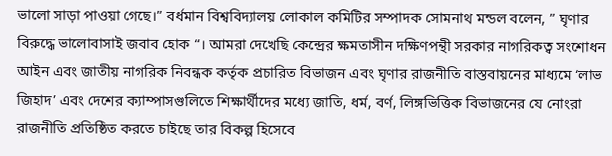ভালো সাড়া পাওয়া গেছে।” বর্ধমান বিশ্ববিদ্যালয় লোকাল কমিটির সম্পাদক সোমনাথ মন্ডল বলেন, ” ঘৃণার বিরুদ্ধে ভালোবাসাই জবাব হোক “। আমরা দেখেছি কেন্দ্রের ক্ষমতাসীন দক্ষিণপন্থী সরকার নাগরিকত্ব সংশোধন আইন এবং জাতীয় নাগরিক নিবন্ধক কর্তৃক প্রচারিত বিভাজন এবং ঘৃণার রাজনীতি বাস্তবায়নের মাধ্যমে ‘লাভ জিহাদ’ এবং দেশের ক্যাম্পাসগুলিতে শিক্ষার্থীদের মধ্যে জাতি, ধর্ম, বর্ণ, লিঙ্গভিত্তিক বিভাজনের যে নোংরা রাজনীতি প্রতিষ্ঠিত করতে চাইছে তার বিকল্প হিসেবে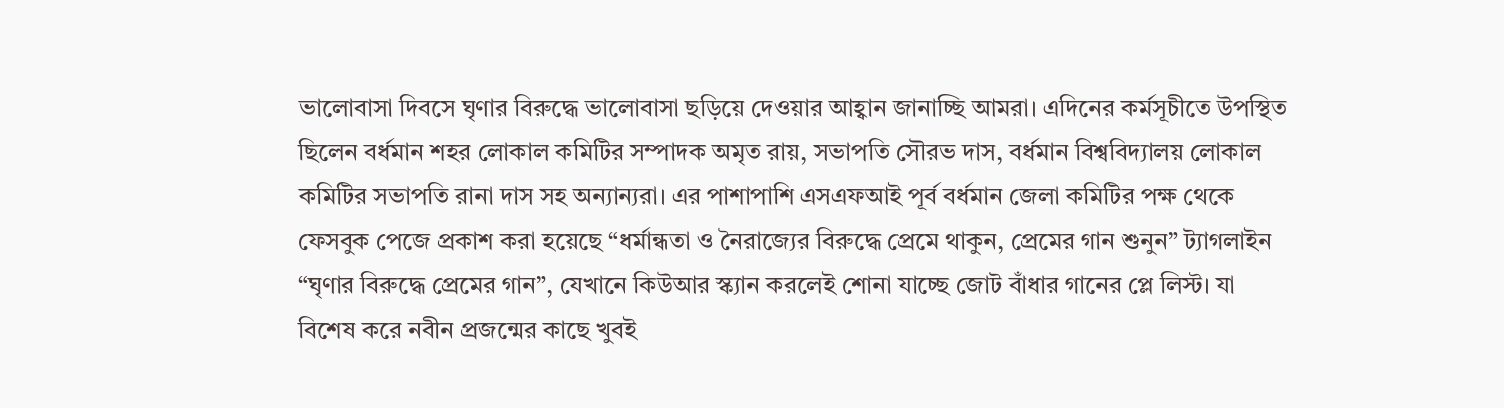ভালোবাসা দিবসে ঘৃণার বিরুদ্ধে ভালোবাসা ছড়িয়ে দেওয়ার আহ্বান জানাচ্ছি আমরা। এদিনের কর্মসূচীতে উপস্থিত ছিলেন বর্ধমান শহর লোকাল কমিটির সম্পাদক অমৃত রায়, সভাপতি সৌরভ দাস, বর্ধমান বিশ্ববিদ্যালয় লোকাল কমিটির সভাপতি রানা দাস সহ অন্যান্যরা। এর পাশাপাশি এসএফআই পূর্ব বর্ধমান জেলা কমিটির পক্ষ থেকে ফেসবুক পেজে প্রকাশ করা হয়েছে “ধর্মান্ধতা ও নৈরাজ্যের বিরুদ্ধে প্রেমে থাকুন, প্রেমের গান শুনুন” ট্যাগলাইন “ঘৃণার বিরুদ্ধে প্রেমের গান”, যেখানে কিউআর স্ক্যান করলেই শোনা যাচ্ছে জোট বাঁধার গানের প্লে লিস্ট। যা বিশেষ করে নবীন প্রজন্মের কাছে খুবই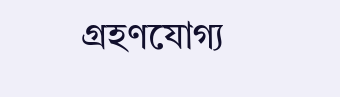গ্রহণযোগ্য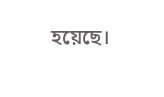হয়েছে।